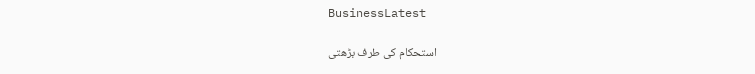BusinessLatest

استحکام کی طرف بڑھتی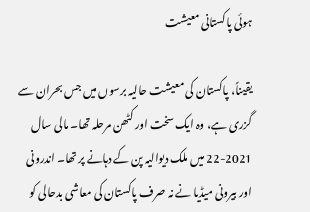ہوئی پاکستانی معیشت

یقیناً، پاکستان کی معیشت حالیہ برسوں میں جس بحران سے گزری ہے، وہ ایک سخت اور کٹھن مرحلہ تھا۔ مالی سال 2021-22 میں ملک دیوالیہ پن کے دہانے پر تھا۔ اندرونی اور بیرونی میڈیا نے نہ صرف پاکستان کی معاشی بدحالی کو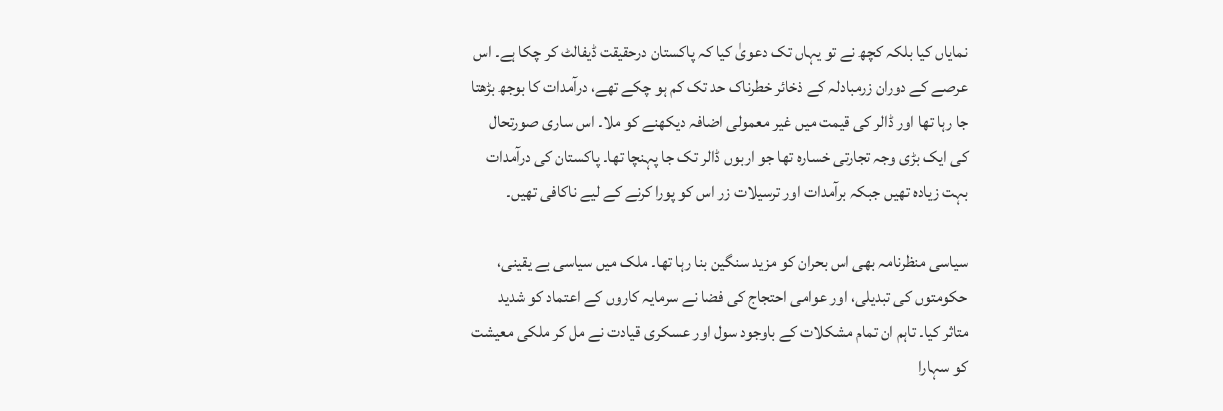نمایاں کیا بلکہ کچھ نے تو یہاں تک دعویٰ کیا کہ پاکستان درحقیقت ڈیفالٹ کر چکا ہے۔ اس عرصے کے دوران زرمبادلہ کے ذخائر خطرناک حد تک کم ہو چکے تھے، درآمدات کا بوجھ بڑھتا جا رہا تھا اور ڈالر کی قیمت میں غیر معمولی اضافہ دیکھنے کو ملا۔ اس ساری صورتحال کی ایک بڑی وجہ تجارتی خسارہ تھا جو اربوں ڈالر تک جا پہنچا تھا۔ پاکستان کی درآمدات بہت زیادہ تھیں جبکہ برآمدات اور ترسیلات زر اس کو پورا کرنے کے لیے ناکافی تھیں۔

سیاسی منظرنامہ بھی اس بحران کو مزید سنگین بنا رہا تھا۔ ملک میں سیاسی بے یقینی، حکومتوں کی تبدیلی، اور عوامی احتجاج کی فضا نے سرمایہ کاروں کے اعتماد کو شدید متاثر کیا۔ تاہم ان تمام مشکلات کے باوجود سول اور عسکری قیادت نے مل کر ملکی معیشت کو سہارا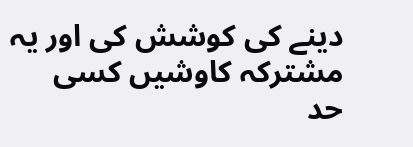دینے کی کوشش کی اور یہ مشترکہ کاوشیں کسی حد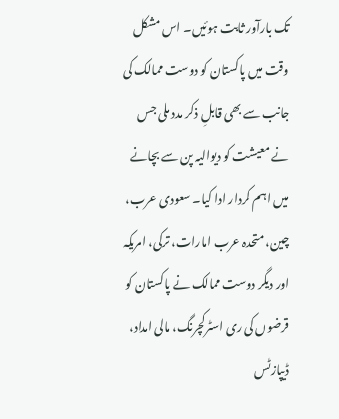تک بارآور ثابت ہوئیں۔ اس مشکل وقت میں پاکستان کو دوست ممالک کی جانب سے بھی قابلِ ذکر مدد ملی جس نے معیشت کو دیوالیہ پن سے بچانے میں اہم کردار ادا کیا۔ سعودی عرب، چین، متحدہ عرب امارات، ترکی، امریکہ اور دیگر دوست ممالک نے پاکستان کو قرضوں کی ری اسٹرکچرنگ، مالی امداد، ڈیپازٹس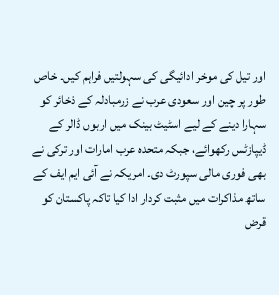اور تیل کی موخر ادائیگی کی سہولتیں فراہم کیں۔ خاص طور پر چین اور سعودی عرب نے زرمبادلہ کے ذخائر کو سہارا دینے کے لیے اسٹیٹ بینک میں اربوں ڈالر کے ڈیپازٹس رکھوائے، جبکہ متحدہ عرب امارات اور ترکی نے بھی فوری مالی سپورٹ دی۔ امریکہ نے آئی ایم ایف کے ساتھ مذاکرات میں مثبت کردار ادا کیا تاکہ پاکستان کو قرض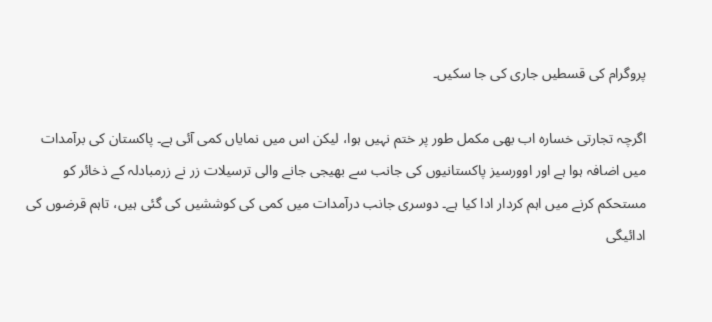پروگرام کی قسطیں جاری کی جا سکیں۔

اگرچہ تجارتی خسارہ اب بھی مکمل طور پر ختم نہیں ہوا، لیکن اس میں نمایاں کمی آئی ہے۔ پاکستان کی برآمدات میں اضافہ ہوا ہے اور اوورسیز پاکستانیوں کی جانب سے بھیجی جانے والی ترسیلات زر نے زرمبادلہ کے ذخائر کو مستحکم کرنے میں اہم کردار ادا کیا ہے۔ دوسری جانب درآمدات میں کمی کی کوششیں کی گئی ہیں، تاہم قرضوں کی ادائیگی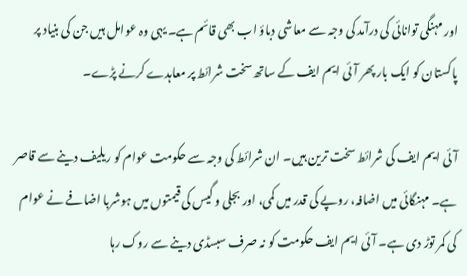اور مہنگی توانائی کی درآمد کی وجہ سے معاشی دباؤ اب بھی قائم ہے۔ یہی وہ عوامل ہیں جن کی بنیاد پر پاکستان کو ایک بار پھر آئی ایم ایف کے ساتھ سخت شرائط پر معاہدے کرنے پڑے۔

آئی ایم ایف کی شرائط سخت ترین ہیں۔ ان شرائط کی وجہ سے حکومت عوام کو ریلیف دینے سے قاصر ہے۔ مہنگائی میں اضافہ، روپے کی قدر میں کمی، اور بجلی و گیس کی قیمتوں میں ہوشربا اضافے نے عوام کی کمر توڑ دی ہے۔ آئی ایم ایف حکومت کو نہ صرف سبسڈی دینے سے روک رہا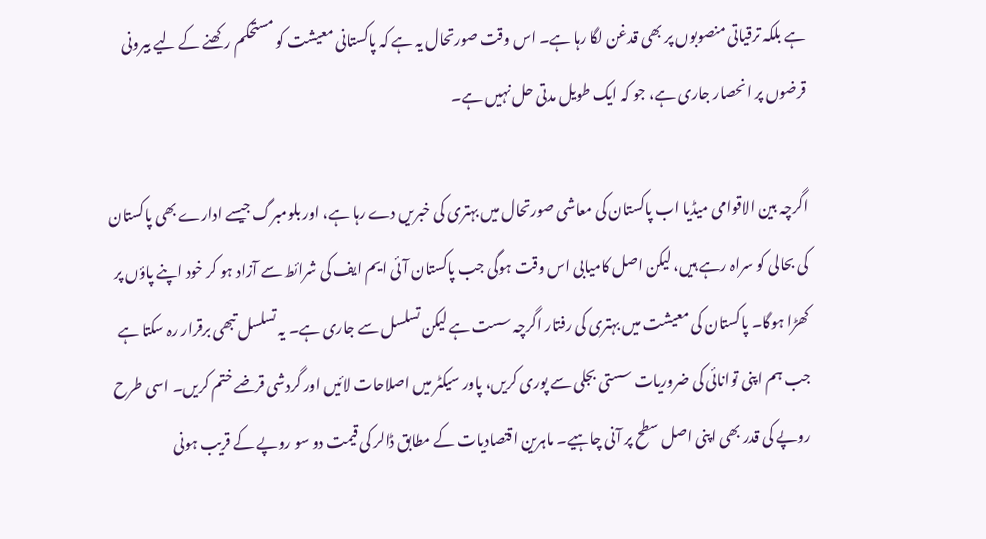ہے بلکہ ترقیاتی منصوبوں پر بھی قدغن لگا رہا ہے۔ اس وقت صورتحال یہ ہے کہ پاکستانی معیشت کو مستحکم رکھنے کے لیے بیرونی قرضوں پر انحصار جاری ہے، جو کہ ایک طویل مدتی حل نہیں ہے۔

اگرچہ بین الاقوامی میڈیا اب پاکستان کی معاشی صورتحال میں بہتری کی خبریں دے رہا ہے، اور بلومبرگ جیسے ادارے بھی پاکستان کی بحالی کو سراہ رہے ہیں، لیکن اصل کامیابی اس وقت ہوگی جب پاکستان آئی ایم ایف کی شرائط سے آزاد ہو کر خود اپنے پاؤں پر کھڑا ہوگا۔ پاکستان کی معیشت میں بہتری کی رفتار اگرچہ سست ہے لیکن تسلسل سے جاری ہے۔ یہ تسلسل تبھی برقرار رہ سکتا ہے جب ہم اپنی توانائی کی ضروریات سستی بجلی سے پوری کریں، پاور سیکٹر میں اصلاحات لائیں اور گردشی قرضے ختم کریں۔ اسی طرح روپے کی قدر بھی اپنی اصل سطح پر آنی چاہیے۔ ماہرین اقتصادیات کے مطابق ڈالر کی قیمت دو سو روپے کے قریب ہونی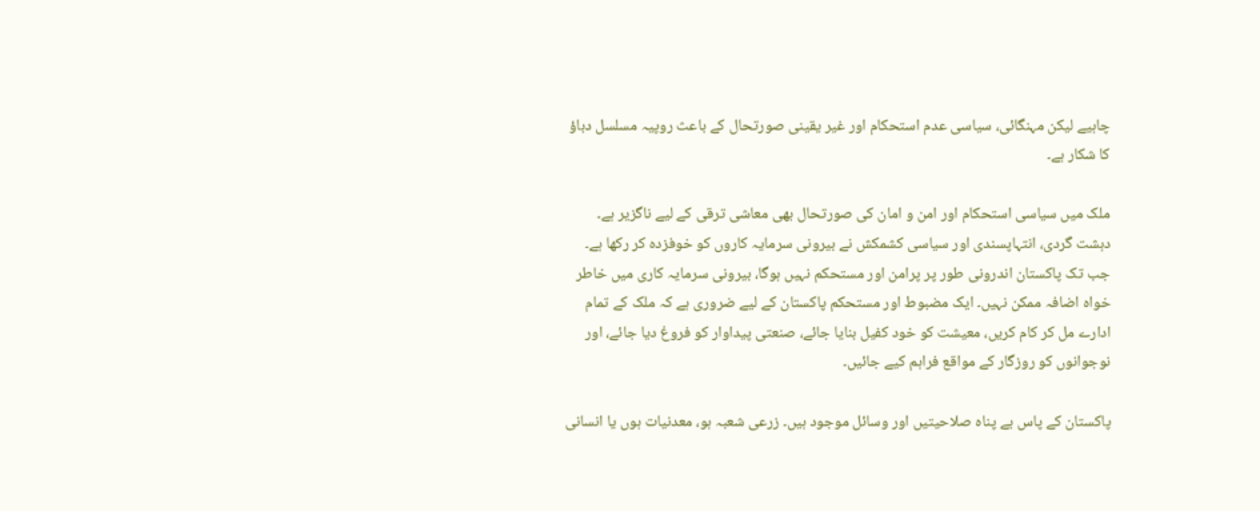چاہیے لیکن مہنگائی، سیاسی عدم استحکام اور غیر یقینی صورتحال کے باعث روپیہ مسلسل دباؤ کا شکار ہے۔

ملک میں سیاسی استحکام اور امن و امان کی صورتحال بھی معاشی ترقی کے لیے ناگزیر ہے۔ دہشت گردی، انتہاپسندی اور سیاسی کشمکش نے بیرونی سرمایہ کاروں کو خوفزدہ کر رکھا ہے۔ جب تک پاکستان اندرونی طور پر پرامن اور مستحکم نہیں ہوگا، بیرونی سرمایہ کاری میں خاطر خواہ اضافہ ممکن نہیں۔ ایک مضبوط اور مستحکم پاکستان کے لیے ضروری ہے کہ ملک کے تمام ادارے مل کر کام کریں، معیشت کو خود کفیل بنایا جائے، صنعتی پیداوار کو فروغ دیا جائے، اور نوجوانوں کو روزگار کے مواقع فراہم کیے جائیں۔

پاکستان کے پاس بے پناہ صلاحیتیں اور وسائل موجود ہیں۔ زرعی شعبہ ہو، معدنیات ہوں یا انسانی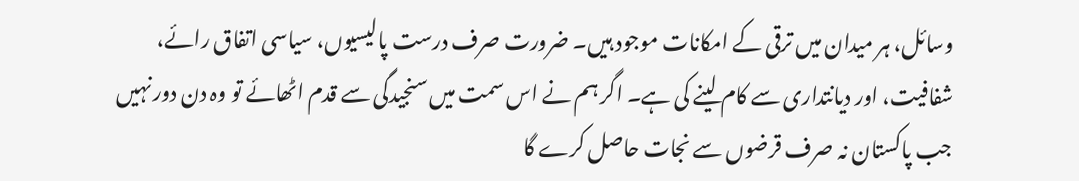وسائل، ہر میدان میں ترقی کے امکانات موجود ہیں۔ ضرورت صرف درست پالیسیوں، سیاسی اتفاق رائے، شفافیت، اور دیانتداری سے کام لینے کی ہے۔ اگر ہم نے اس سمت میں سنجیدگی سے قدم اٹھائے تو وہ دن دور نہیں جب پاکستان نہ صرف قرضوں سے نجات حاصل کرے گا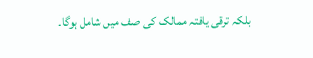بلکہ ترقی یافتہ ممالک کی صف میں شامل ہوگا۔